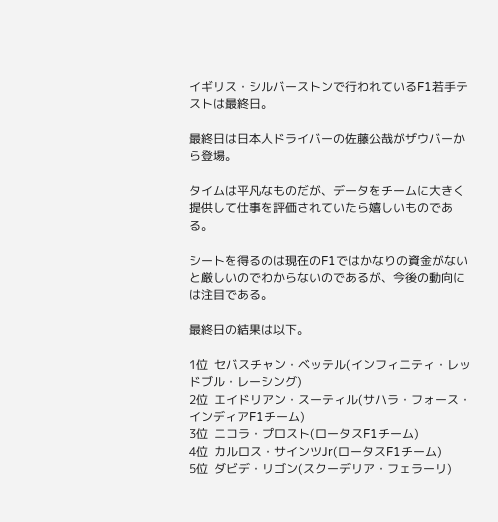イギリス・シルバーストンで行われているF1若手テストは最終日。

最終日は日本人ドライバーの佐藤公哉がザウバーから登場。

タイムは平凡なものだが、データをチームに大きく提供して仕事を評価されていたら嬉しいものである。

シートを得るのは現在のF1ではかなりの資金がないと厳しいのでわからないのであるが、今後の動向には注目である。

最終日の結果は以下。

1位  セバスチャン・ベッテル(インフィニティ・レッドブル・レーシング)
2位  エイドリアン・スーティル(サハラ・フォース・インディアF1チーム)
3位  ニコラ・プロスト(ロータスF1チーム)
4位  カルロス・サインツJr(ロータスF1チーム)
5位  ダビデ・リゴン(スクーデリア・フェラーリ)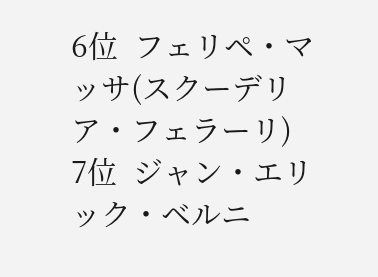6位  フェリペ・マッサ(スクーデリア・フェラーリ)
7位  ジャン・エリック・ベルニ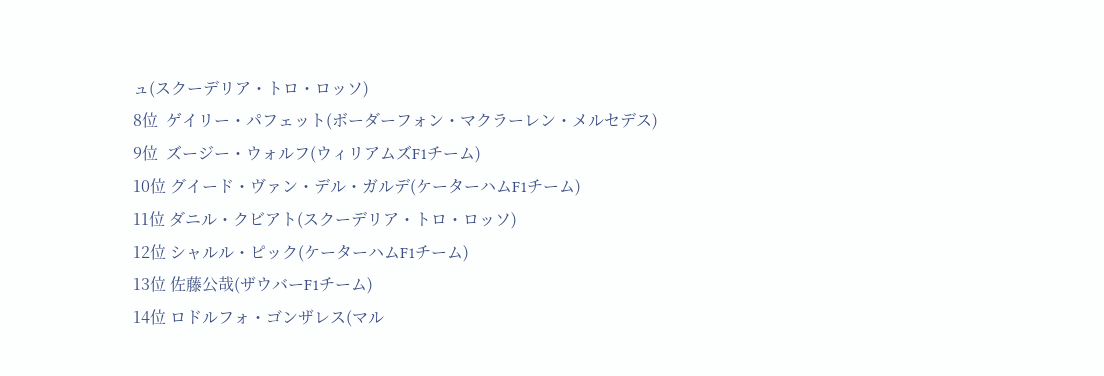ュ(スクーデリア・トロ・ロッソ)
8位  ゲイリー・パフェット(ボーダーフォン・マクラーレン・メルセデス)
9位  ズージー・ウォルフ(ウィリアムズF1チーム)
10位 グイード・ヴァン・デル・ガルデ(ケーターハムF1チーム)
11位 ダニル・クビアト(スクーデリア・トロ・ロッソ)
12位 シャルル・ピック(ケーターハムF1チーム)
13位 佐藤公哉(ザウバーF1チーム)
14位 ロドルフォ・ゴンザレス(マル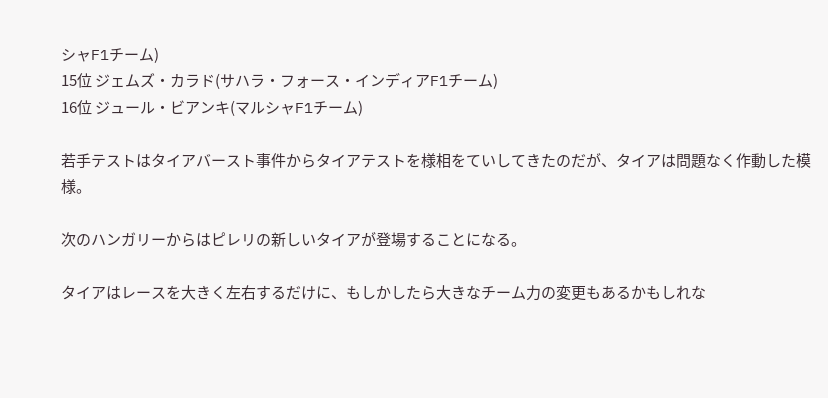シャF1チーム)
15位 ジェムズ・カラド(サハラ・フォース・インディアF1チーム)
16位 ジュール・ビアンキ(マルシャF1チーム)

若手テストはタイアバースト事件からタイアテストを様相をていしてきたのだが、タイアは問題なく作動した模様。

次のハンガリーからはピレリの新しいタイアが登場することになる。

タイアはレースを大きく左右するだけに、もしかしたら大きなチーム力の変更もあるかもしれな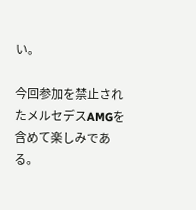い。

今回参加を禁止されたメルセデスAMGを含めて楽しみである。